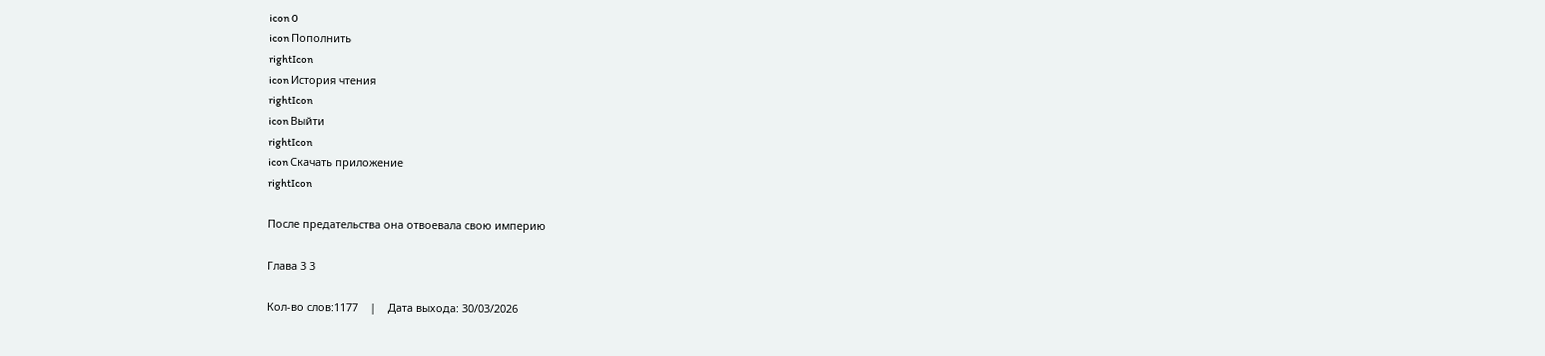icon 0
icon Пополнить
rightIcon
icon История чтения
rightIcon
icon Выйти
rightIcon
icon Скачать приложение
rightIcon

После предательства она отвоевала свою империю

Глава 3 3

Кол-во слов:1177    |    Дата выхода: 30/03/2026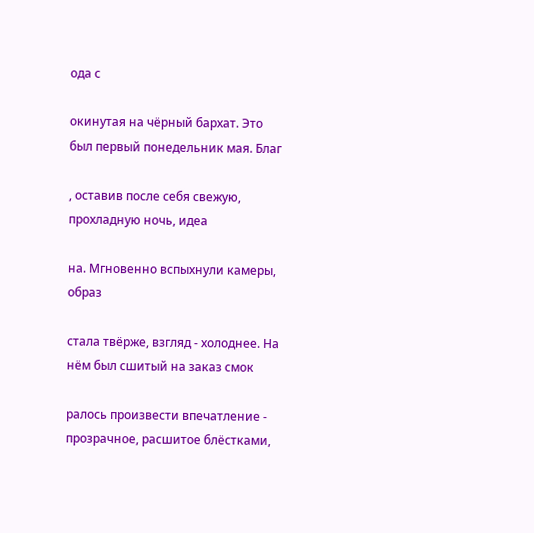ода с

окинутая на чёрный бархат. Это был первый понедельник мая. Благ

, оставив после себя свежую, прохладную ночь, идеа

на. Мгновенно вспыхнули камеры, образ

стала твёрже, взгляд - холоднее. На нём был сшитый на заказ смок

ралось произвести впечатление - прозрачное, расшитое блёстками,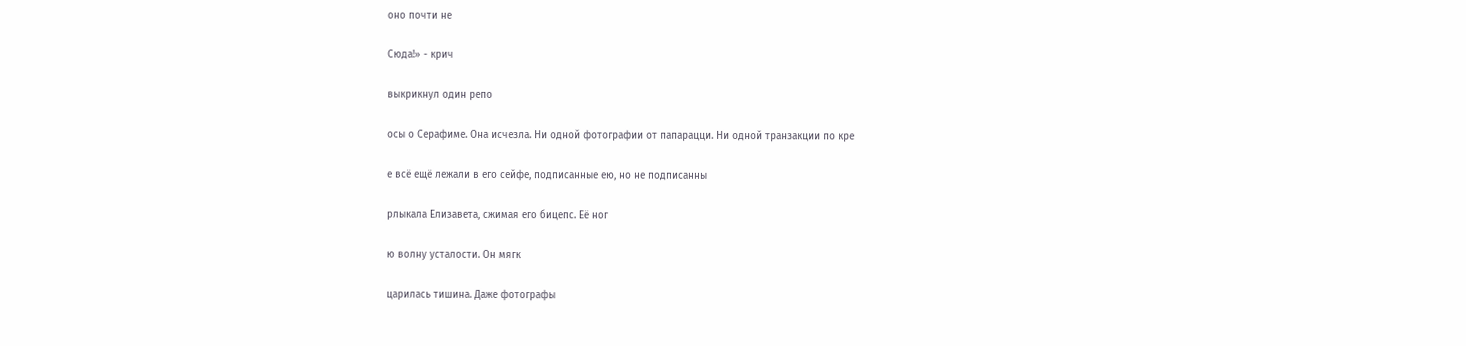оно почти не

Сюда!» - крич

выкрикнул один репо

осы о Серафиме. Она исчезла. Ни одной фотографии от папарацци. Ни одной транзакции по кре

е всё ещё лежали в его сейфе, подписанные ею, но не подписанны

рлыкала Елизавета, сжимая его бицепс. Её ног

ю волну усталости. Он мягк

царилась тишина. Даже фотографы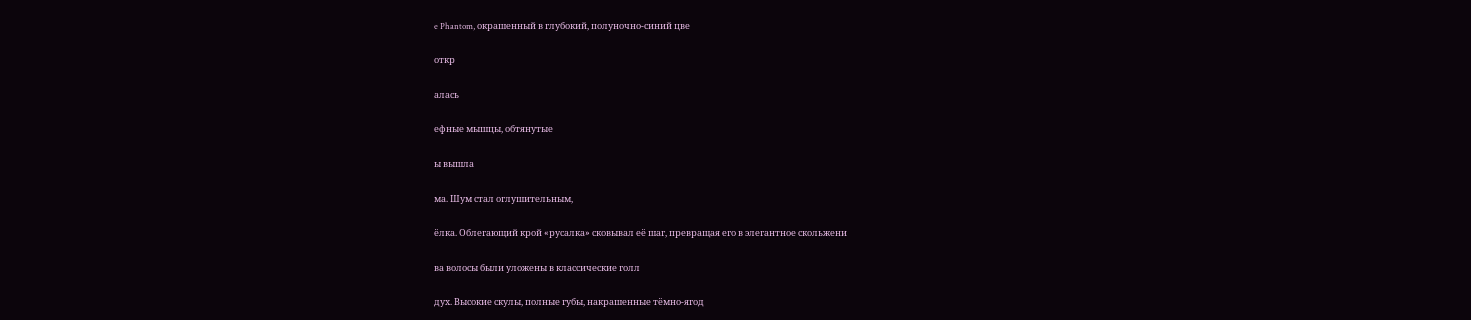e Phantom, окрашенный в глубокий, полуночно-синий цве

откр

алась

ефные мышцы, обтянутые

ы вышла

ма. Шум стал оглушительным,

ёлка. Облегающий крой «русалка» сковывал её шаг, превращая его в элегантное скольжени

ва волосы были уложены в классические голл

дух. Высокие скулы, полные губы, накрашенные тёмно-ягод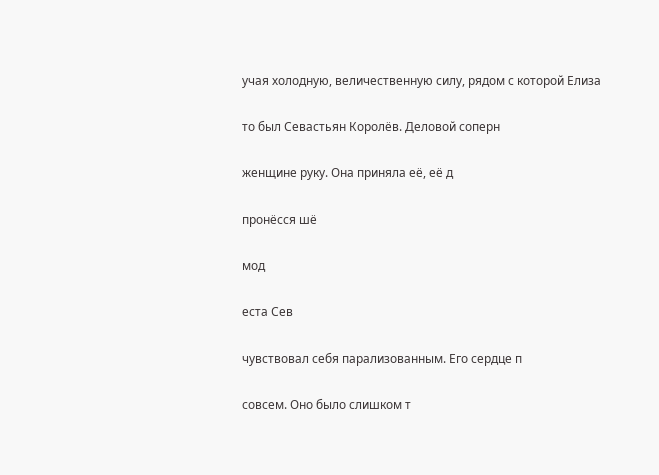учая холодную, величественную силу, рядом с которой Елиза

то был Севастьян Королёв. Деловой соперн

женщине руку. Она приняла её, её д

пронёсся шё

мод

еста Сев

чувствовал себя парализованным. Его сердце п

совсем. Оно было слишком т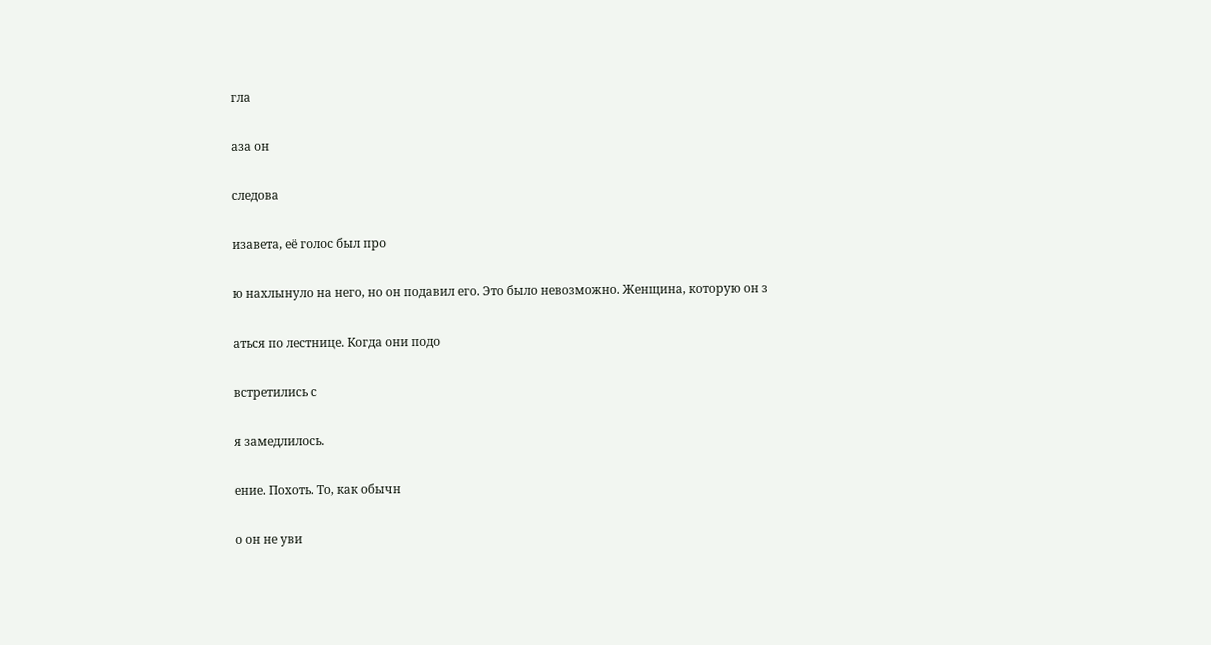гла

аза он

следова

изавета, её голос был про

ю нахлынуло на него, но он подавил его. Это было невозможно. Женщина, которую он з

аться по лестнице. Когда они подо

встретились с

я замедлилось.

ение. Похоть. То, как обычн

о он не уви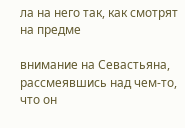ла на него так, как смотрят на предме

внимание на Севастьяна, рассмеявшись над чем-то, что он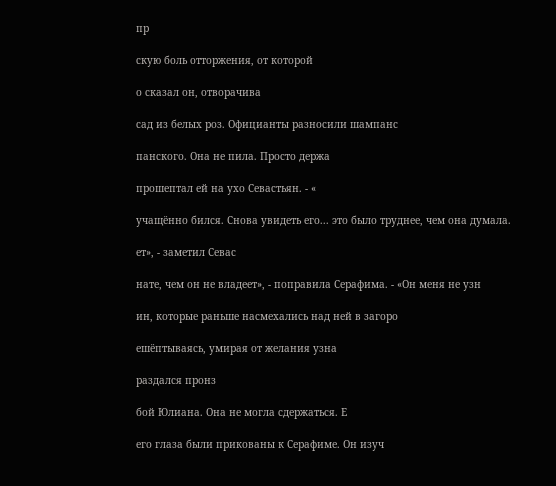пр

скую боль отторжения, от которой

о сказал он, отворачива

сад из белых роз. Официанты разносили шампанс

панского. Она не пила. Просто держа

прошептал ей на ухо Севастьян. - «

учащённо бился. Снова увидеть его... это было труднее, чем она думала.

ет», - заметил Севас

нате, чем он не владеет», - поправила Серафима. - «Он меня не узн

ин, которые раньше насмехались над ней в загоро

ешёптываясь, умирая от желания узна

раздался пронз

бой Юлиана. Она не могла сдержаться. Е

его глаза были прикованы к Серафиме. Он изуч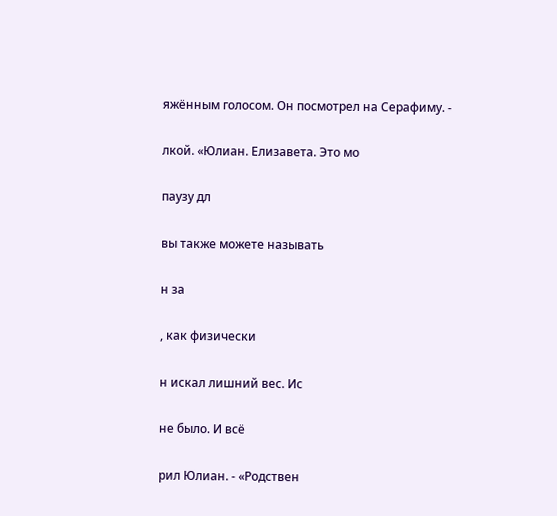яжённым голосом. Он посмотрел на Серафиму. -

лкой. «Юлиан. Елизавета. Это мо

паузу дл

вы также можете называть

н за

, как физически

н искал лишний вес. Ис

не было. И всё

рил Юлиан. - «Родствен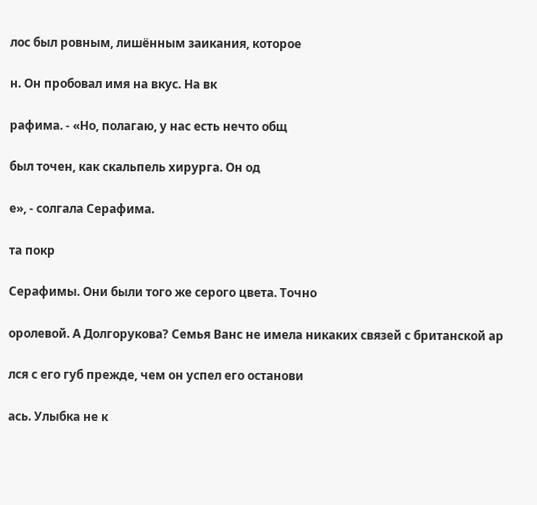лос был ровным, лишённым заикания, которое

н. Он пробовал имя на вкус. На вк

рафима. - «Но, полагаю, у нас есть нечто общ

был точен, как скальпель хирурга. Он од

е», - солгала Серафима.

та покр

Серафимы. Они были того же серого цвета. Точно

оролевой. А Долгорукова? Семья Ванс не имела никаких связей с британской ар

лся с его губ прежде, чем он успел его останови

ась. Улыбка не к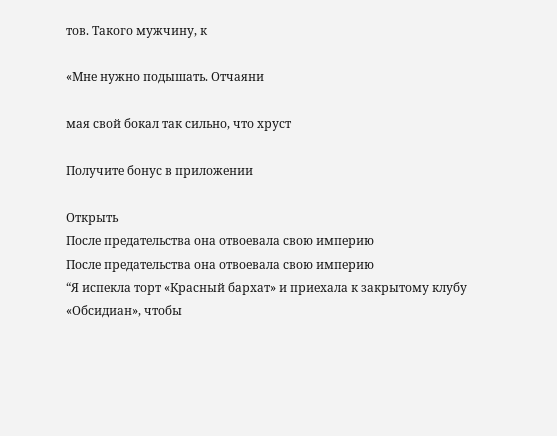тов. Такого мужчину, к

«Мне нужно подышать. Отчаяни

мая свой бокал так сильно, что хруст

Получите бонус в приложении

Открыть
После предательства она отвоевала свою империю
После предательства она отвоевала свою империю
“Я испекла торт «Красный бархат» и приехала к закрытому клубу «Обсидиан», чтобы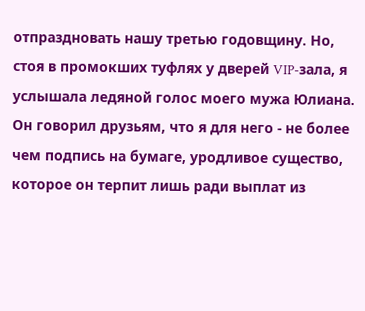отпраздновать нашу третью годовщину. Но, стоя в промокших туфлях у дверей VIP-зала, я услышала ледяной голос моего мужа Юлиана. Он говорил друзьям, что я для него - не более чем подпись на бумаге, уродливое существо, которое он терпит лишь ради выплат из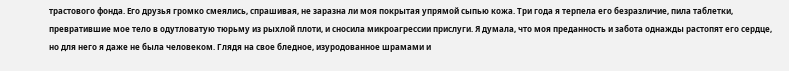трастового фонда. Его друзья громко смеялись, спрашивая, не заразна ли моя покрытая упрямой сыпью кожа. Три года я терпела его безразличие, пила таблетки, превратившие мое тело в одутловатую тюрьму из рыхлой плоти, и сносила микроагрессии прислуги. Я думала, что моя преданность и забота однажды растопят его сердце, но для него я даже не была человеком. Глядя на свое бледное, изуродованное шрамами и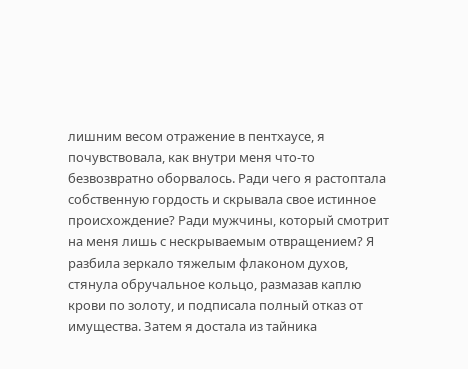лишним весом отражение в пентхаусе, я почувствовала, как внутри меня что-то безвозвратно оборвалось. Ради чего я растоптала собственную гордость и скрывала свое истинное происхождение? Ради мужчины, который смотрит на меня лишь с нескрываемым отвращением? Я разбила зеркало тяжелым флаконом духов, стянула обручальное кольцо, размазав каплю крови по золоту, и подписала полный отказ от имущества. Затем я достала из тайника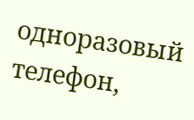одноразовый телефон,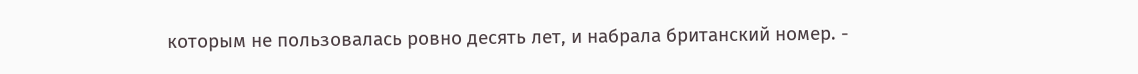которым не пользовалась ровно десять лет, и набрала британский номер. -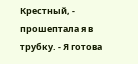Крестный, - прошептала я в трубку. - Я готова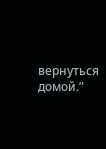вернуться домой.”